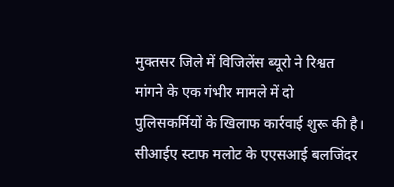मुक्तसर जिले में विजिलेंस ब्यूरो ने रिश्वत मांगने के एक गंभीर मामले में दो पुलिसकर्मियों के खिलाफ कार्रवाई शुरू की है। सीआईए स्टाफ मलोट के एएसआई बलजिंदर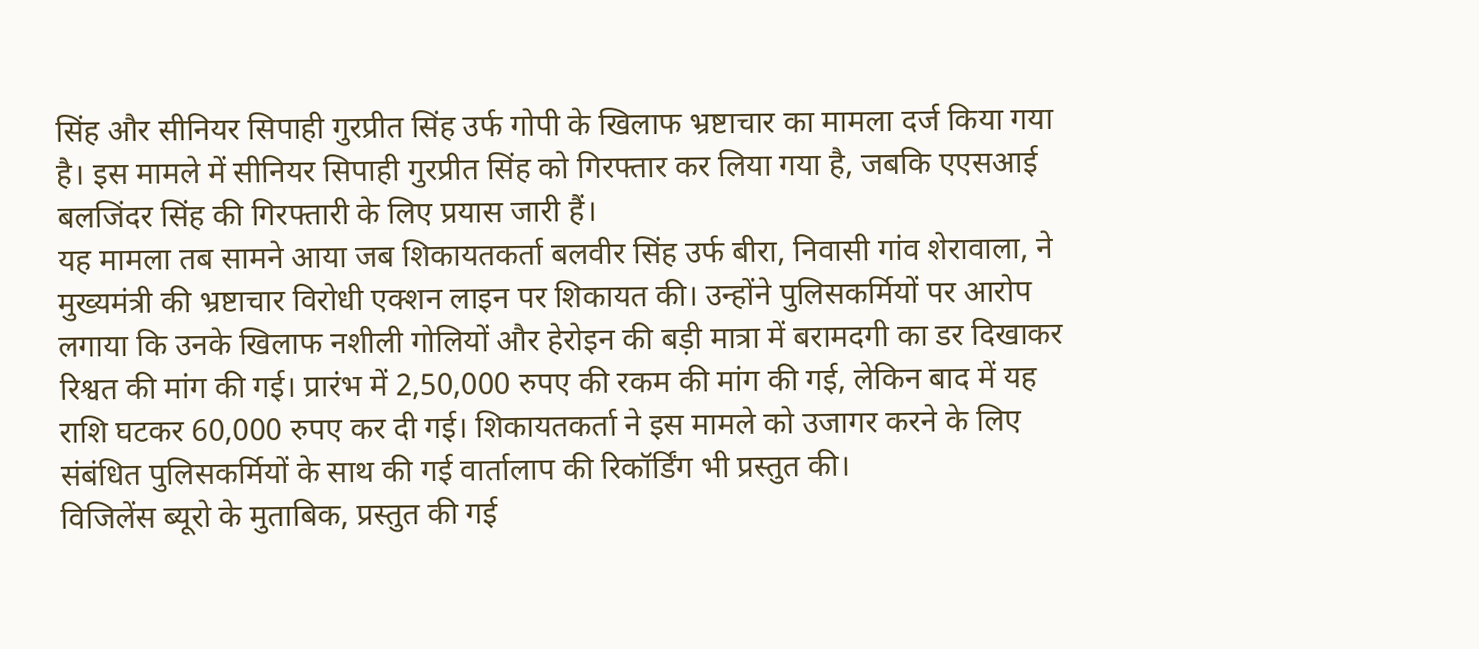सिंह और सीनियर सिपाही गुरप्रीत सिंह उर्फ गोपी के खिलाफ भ्रष्टाचार का मामला दर्ज किया गया है। इस मामले में सीनियर सिपाही गुरप्रीत सिंह को गिरफ्तार कर लिया गया है, जबकि एएसआई बलजिंदर सिंह की गिरफ्तारी के लिए प्रयास जारी हैं।
यह मामला तब सामने आया जब शिकायतकर्ता बलवीर सिंह उर्फ बीरा, निवासी गांव शेरावाला, ने मुख्यमंत्री की भ्रष्टाचार विरोधी एक्शन लाइन पर शिकायत की। उन्होंने पुलिसकर्मियों पर आरोप लगाया कि उनके खिलाफ नशीली गोलियों और हेरोइन की बड़ी मात्रा में बरामदगी का डर दिखाकर रिश्वत की मांग की गई। प्रारंभ में 2,50,000 रुपए की रकम की मांग की गई, लेकिन बाद में यह राशि घटकर 60,000 रुपए कर दी गई। शिकायतकर्ता ने इस मामले को उजागर करने के लिए संबंधित पुलिसकर्मियों के साथ की गई वार्तालाप की रिकॉर्डिंग भी प्रस्तुत की।
विजिलेंस ब्यूरो के मुताबिक, प्रस्तुत की गई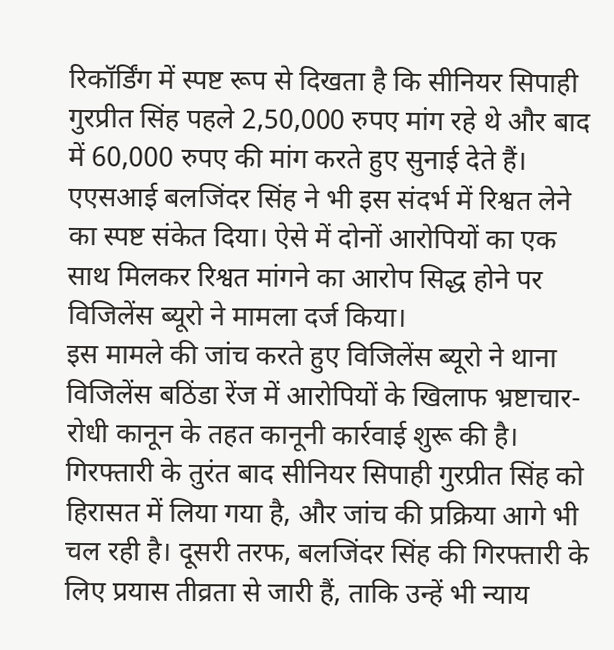रिकॉर्डिंग में स्पष्ट रूप से दिखता है कि सीनियर सिपाही गुरप्रीत सिंह पहले 2,50,000 रुपए मांग रहे थे और बाद में 60,000 रुपए की मांग करते हुए सुनाई देते हैं। एएसआई बलजिंदर सिंह ने भी इस संदर्भ में रिश्वत लेने का स्पष्ट संकेत दिया। ऐसे में दोनों आरोपियों का एक साथ मिलकर रिश्वत मांगने का आरोप सिद्ध होने पर विजिलेंस ब्यूरो ने मामला दर्ज किया।
इस मामले की जांच करते हुए विजिलेंस ब्यूरो ने थाना विजिलेंस बठिंडा रेंज में आरोपियों के खिलाफ भ्रष्टाचार-रोधी कानून के तहत कानूनी कार्रवाई शुरू की है। गिरफ्तारी के तुरंत बाद सीनियर सिपाही गुरप्रीत सिंह को हिरासत में लिया गया है, और जांच की प्रक्रिया आगे भी चल रही है। दूसरी तरफ, बलजिंदर सिंह की गिरफ्तारी के लिए प्रयास तीव्रता से जारी हैं, ताकि उन्हें भी न्याय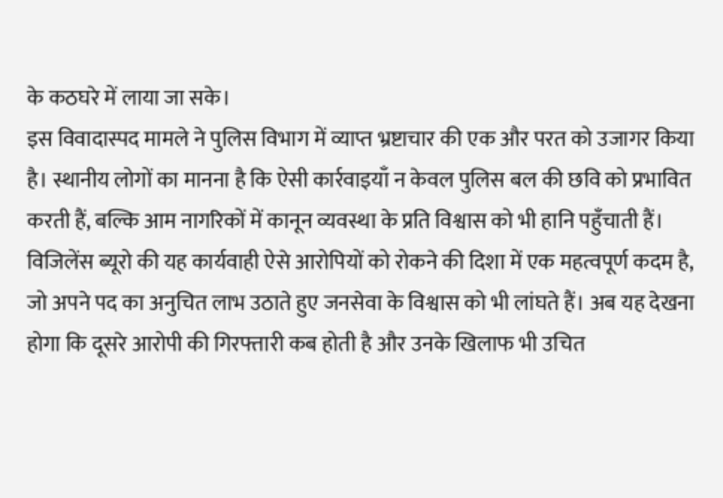के कठघरे में लाया जा सके।
इस विवादास्पद मामले ने पुलिस विभाग में व्याप्त भ्रष्टाचार की एक और परत को उजागर किया है। स्थानीय लोगों का मानना है कि ऐसी कार्रवाइयाँ न केवल पुलिस बल की छवि को प्रभावित करती हैं, बल्कि आम नागरिकों में कानून व्यवस्था के प्रति विश्वास को भी हानि पहुँचाती हैं। विजिलेंस ब्यूरो की यह कार्यवाही ऐसे आरोपियों को रोकने की दिशा में एक महत्वपूर्ण कदम है, जो अपने पद का अनुचित लाभ उठाते हुए जनसेवा के विश्वास को भी लांघते हैं। अब यह देखना होगा कि दूसरे आरोपी की गिरफ्तारी कब होती है और उनके खिलाफ भी उचित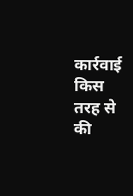कार्रवाई किस तरह से की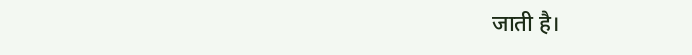जाती है।